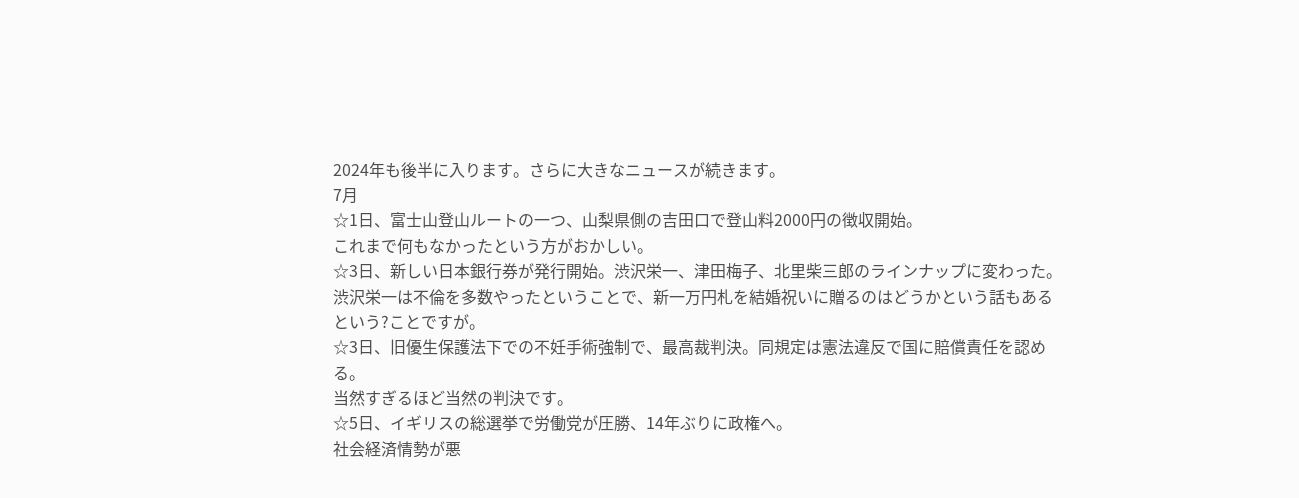2024年も後半に入ります。さらに大きなニュースが続きます。
7月
☆1日、富士山登山ルートの一つ、山梨県側の吉田口で登山料2000円の徴収開始。
これまで何もなかったという方がおかしい。
☆3日、新しい日本銀行券が発行開始。渋沢栄一、津田梅子、北里柴三郎のラインナップに変わった。
渋沢栄一は不倫を多数やったということで、新一万円札を結婚祝いに贈るのはどうかという話もあるという?ことですが。
☆3日、旧優生保護法下での不妊手術強制で、最高裁判決。同規定は憲法違反で国に賠償責任を認める。
当然すぎるほど当然の判決です。
☆5日、イギリスの総選挙で労働党が圧勝、14年ぶりに政権へ。
社会経済情勢が悪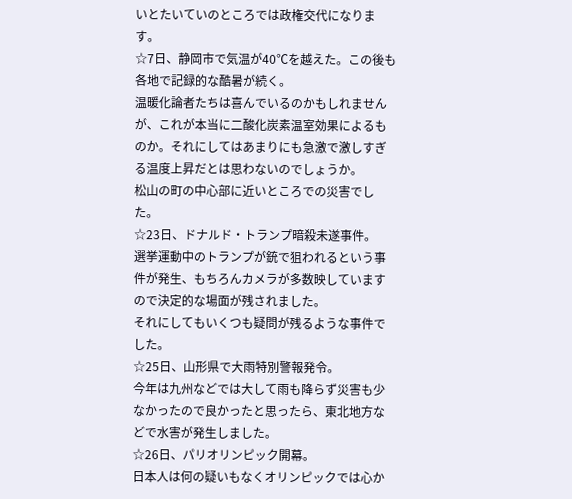いとたいていのところでは政権交代になります。
☆7日、静岡市で気温が40℃を越えた。この後も各地で記録的な酷暑が続く。
温暖化論者たちは喜んでいるのかもしれませんが、これが本当に二酸化炭素温室効果によるものか。それにしてはあまりにも急激で激しすぎる温度上昇だとは思わないのでしょうか。
松山の町の中心部に近いところでの災害でした。
☆23日、ドナルド・トランプ暗殺未遂事件。
選挙運動中のトランプが銃で狙われるという事件が発生、もちろんカメラが多数映していますので決定的な場面が残されました。
それにしてもいくつも疑問が残るような事件でした。
☆25日、山形県で大雨特別警報発令。
今年は九州などでは大して雨も降らず災害も少なかったので良かったと思ったら、東北地方などで水害が発生しました。
☆26日、パリオリンピック開幕。
日本人は何の疑いもなくオリンピックでは心か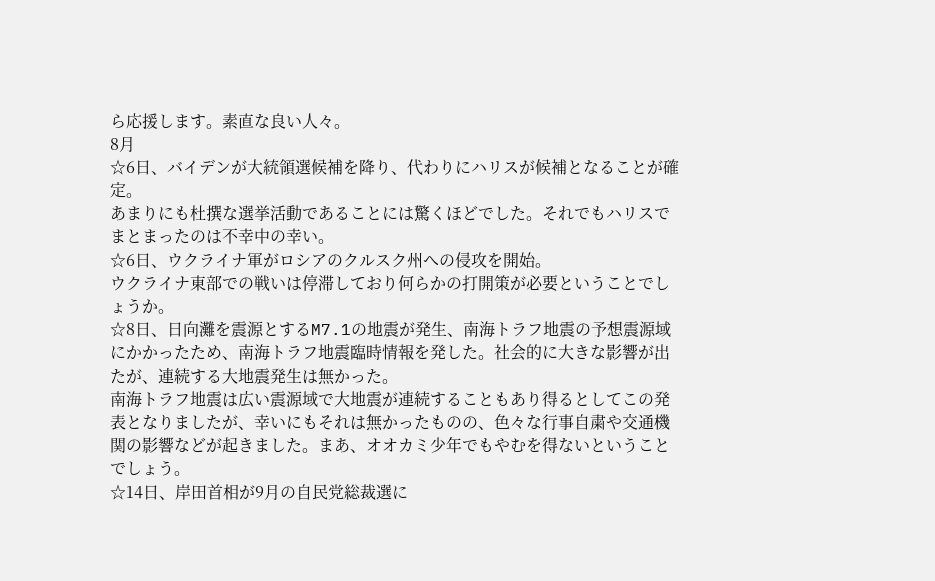ら応援します。素直な良い人々。
8月
☆6日、バイデンが大統領選候補を降り、代わりにハリスが候補となることが確定。
あまりにも杜撰な選挙活動であることには驚くほどでした。それでもハリスでまとまったのは不幸中の幸い。
☆6日、ウクライナ軍がロシアのクルスク州への侵攻を開始。
ウクライナ東部での戦いは停滞しており何らかの打開策が必要ということでしょうか。
☆8日、日向灘を震源とするM7.1の地震が発生、南海トラフ地震の予想震源域にかかったため、南海トラフ地震臨時情報を発した。社会的に大きな影響が出たが、連続する大地震発生は無かった。
南海トラフ地震は広い震源域で大地震が連続することもあり得るとしてこの発表となりましたが、幸いにもそれは無かったものの、色々な行事自粛や交通機関の影響などが起きました。まあ、オオカミ少年でもやむを得ないということでしょう。
☆14日、岸田首相が9月の自民党総裁選に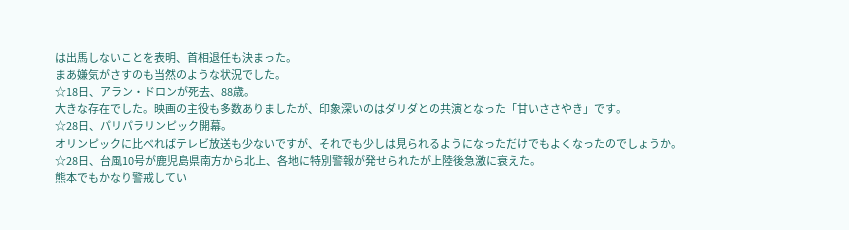は出馬しないことを表明、首相退任も決まった。
まあ嫌気がさすのも当然のような状況でした。
☆18日、アラン・ドロンが死去、88歳。
大きな存在でした。映画の主役も多数ありましたが、印象深いのはダリダとの共演となった「甘いささやき」です。
☆28日、パリパラリンピック開幕。
オリンピックに比べればテレビ放送も少ないですが、それでも少しは見られるようになっただけでもよくなったのでしょうか。
☆28日、台風10号が鹿児島県南方から北上、各地に特別警報が発せられたが上陸後急激に衰えた。
熊本でもかなり警戒してい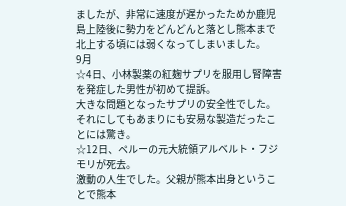ましたが、非常に速度が遅かったためか鹿児島上陸後に勢力をどんどんと落とし熊本まで北上する頃には弱くなってしまいました。
9月
☆4日、小林製薬の紅麹サプリを服用し腎障害を発症した男性が初めて提訴。
大きな問題となったサプリの安全性でした。それにしてもあまりにも安易な製造だったことには驚き。
☆12日、ペルーの元大統領アルベルト・フジモリが死去。
激動の人生でした。父親が熊本出身ということで熊本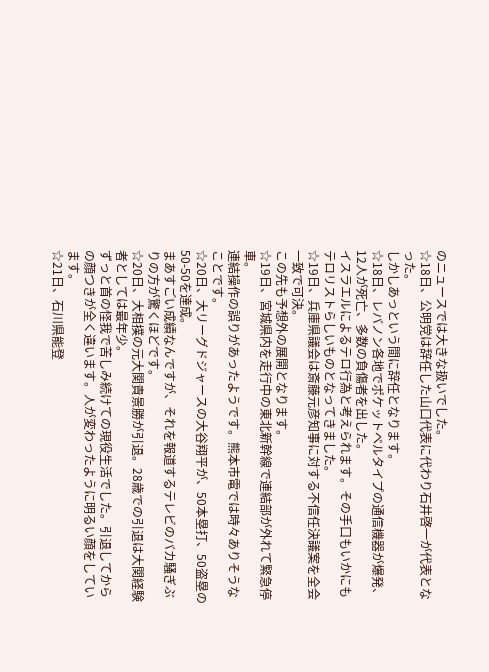のニュースでは大きな扱いでした。
☆18日、公明党は辞任した山口代表に代わり石井啓一が代表となった。
しかしあっという間に辞任となります。
☆18日、レバノン各地でポケットベルタイプの通信機器が爆発、12人が死亡、多数の負傷者を出した。
イスラエルによるテロ行為と考えられます。その手口もいかにもテロリストらしいものとなってきました。
☆19日、兵庫県議会は斎藤元彦知事に対する不信任決議案を全会一致で可決。
この先も予想外の展開となります。
☆19日、宮城県内を走行中の東北新幹線で連結部が外れて緊急停車。
連結操作の誤りがあったようです。熊本市電では時々ありそうなことです。
☆20日、大リーグドジャースの大谷翔平が、50本塁打、50盗塁の50-50を達成。
まあすごい成績なんですが、それを報道するテレビのバカ騒ぎぶりの方が驚くほどです。
☆20日、大相撲の元大関貴景勝が引退。28歳での引退は大関経験者としては最年少。
ずっと首の怪我で苦しみ続けての現役生活でした。引退してからの顔つきが全く違います。人が変わったように明るい顔をしています。
☆21日、石川県能登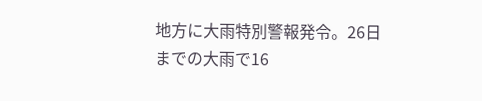地方に大雨特別警報発令。26日までの大雨で16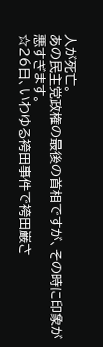人が死亡。
あの民主党政権の最後の首相ですが、その時に印象が悪すぎます。
☆26日、いわゆる袴田事件で袴田巌さ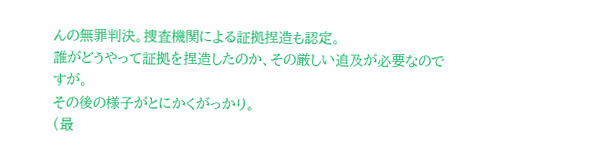んの無罪判決。捜査機関による証拠捏造も認定。
誰がどうやって証拠を捏造したのか、その厳しい追及が必要なのですが。
その後の様子がとにかくがっかり。
(最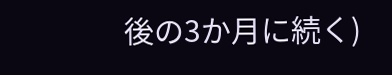後の3か月に続く)